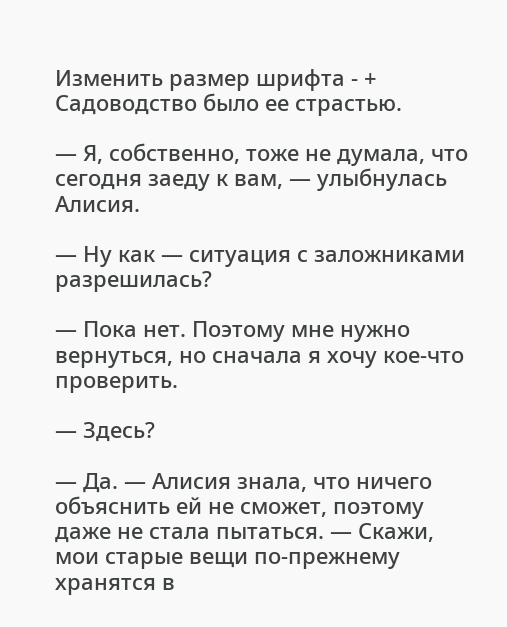Изменить размер шрифта - +
Садоводство было ее страстью.

— Я, собственно, тоже не думала, что сегодня заеду к вам, — улыбнулась Алисия.

— Ну как — ситуация с заложниками разрешилась?

— Пока нет. Поэтому мне нужно вернуться, но сначала я хочу кое-что проверить.

— Здесь?

— Да. — Алисия знала, что ничего объяснить ей не сможет, поэтому даже не стала пытаться. — Скажи, мои старые вещи по-прежнему хранятся в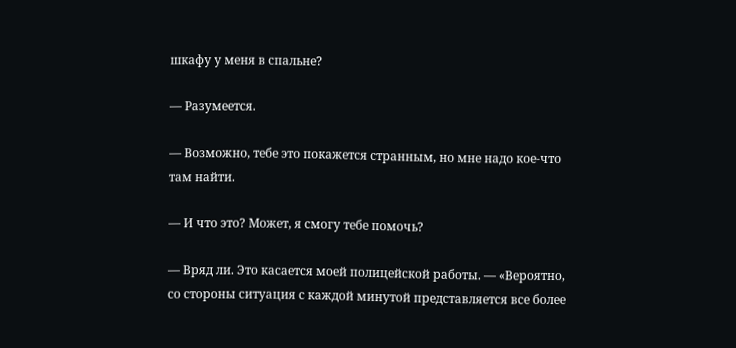шкафу у меня в спальне?

— Разумеется.

— Возможно, тебе это покажется странным, но мне надо кое-что там найти.

— И что это? Может, я смогу тебе помочь?

— Вряд ли. Это касается моей полицейской работы. — «Вероятно, со стороны ситуация с каждой минутой представляется все более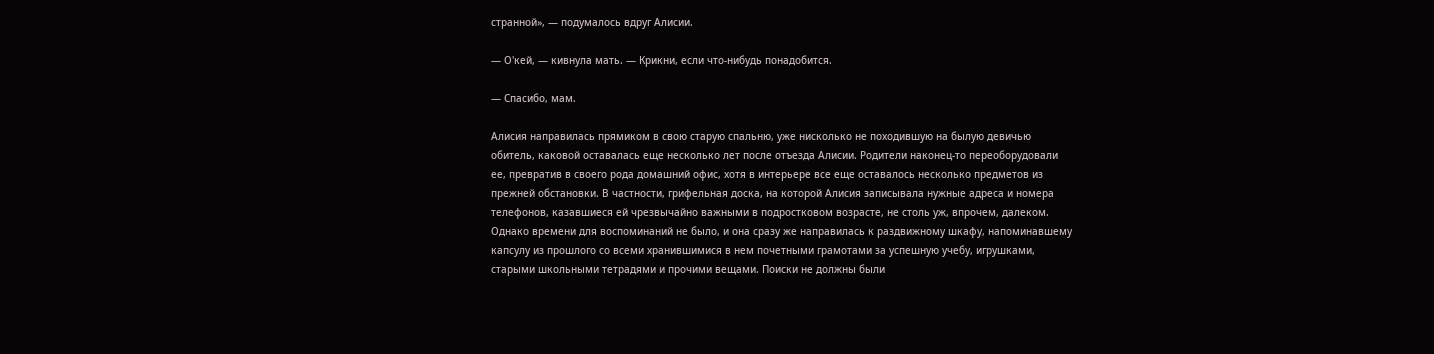странной», — подумалось вдруг Алисии.

— О'кей, — кивнула мать. — Крикни, если что-нибудь понадобится.

— Спасибо, мам.

Алисия направилась прямиком в свою старую спальню, уже нисколько не походившую на былую девичью обитель, каковой оставалась еще несколько лет после отъезда Алисии. Родители наконец-то переоборудовали ее, превратив в своего рода домашний офис, хотя в интерьере все еще оставалось несколько предметов из прежней обстановки. В частности, грифельная доска, на которой Алисия записывала нужные адреса и номера телефонов, казавшиеся ей чрезвычайно важными в подростковом возрасте, не столь уж, впрочем, далеком. Однако времени для воспоминаний не было, и она сразу же направилась к раздвижному шкафу, напоминавшему капсулу из прошлого со всеми хранившимися в нем почетными грамотами за успешную учебу, игрушками, старыми школьными тетрадями и прочими вещами. Поиски не должны были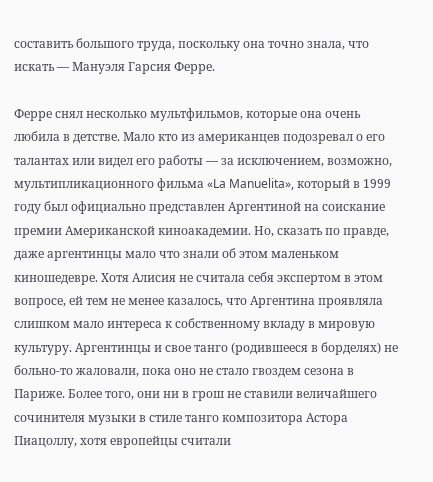составить большого труда, поскольку она точно знала, что искать — Мануэля Гарсия Ферре.

Ферре снял несколько мультфильмов, которые она очень любила в детстве. Мало кто из американцев подозревал о его талантах или видел его работы — за исключением, возможно, мультипликационного фильма «La Manuelita», который в 1999 году был официально представлен Аргентиной на соискание премии Американской киноакадемии. Но, сказать по правде, даже аргентинцы мало что знали об этом маленьком киношедевре. Хотя Алисия не считала себя экспертом в этом вопросе, ей тем не менее казалось, что Аргентина проявляла слишком мало интереса к собственному вкладу в мировую культуру. Аргентинцы и свое танго (родившееся в борделях) не больно-то жаловали, пока оно не стало гвоздем сезона в Париже. Более того, они ни в грош не ставили величайшего сочинителя музыки в стиле танго композитора Астора Пиацоллу, хотя европейцы считали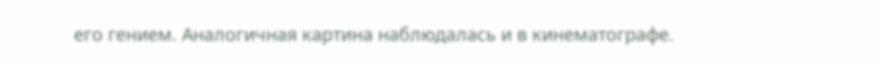его гением. Аналогичная картина наблюдалась и в кинематографе.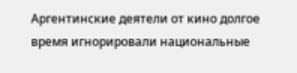Аргентинские деятели от кино долгое время игнорировали национальные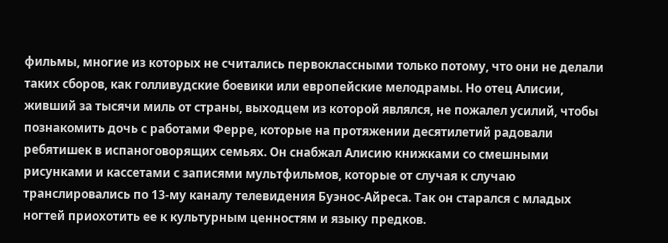фильмы, многие из которых не считались первоклассными только потому, что они не делали таких сборов, как голливудские боевики или европейские мелодрамы. Но отец Алисии, живший за тысячи миль от страны, выходцем из которой являлся, не пожалел усилий, чтобы познакомить дочь с работами Ферре, которые на протяжении десятилетий радовали ребятишек в испаноговорящих семьях. Он снабжал Алисию книжками со смешными рисунками и кассетами с записями мультфильмов, которые от случая к случаю транслировались по 13-му каналу телевидения Буэнос-Айреса. Так он старался с младых ногтей приохотить ее к культурным ценностям и языку предков.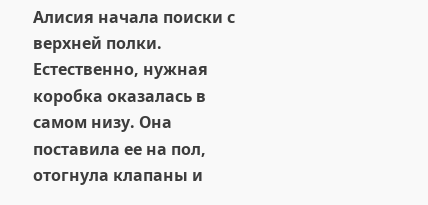Алисия начала поиски с верхней полки. Естественно, нужная коробка оказалась в самом низу. Она поставила ее на пол, отогнула клапаны и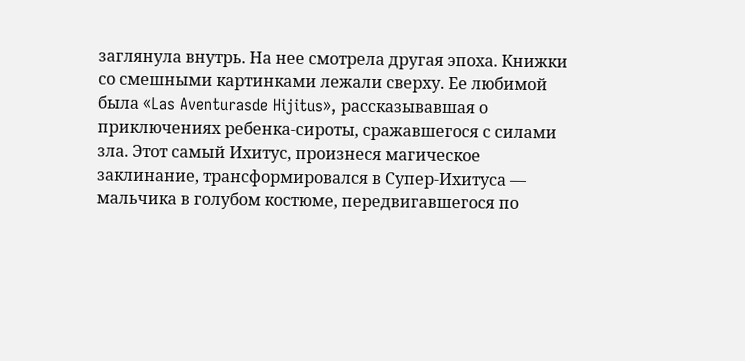заглянула внутрь. На нее смотрела другая эпоха. Книжки со смешными картинками лежали сверху. Ее любимой была «Las Aventurasde Hijitus», рассказывавшая о приключениях ребенка-сироты, сражавшегося с силами зла. Этот самый Ихитус, произнеся магическое заклинание, трансформировался в Супер-Ихитуса — мальчика в голубом костюме, передвигавшегося по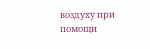воздуху при помощи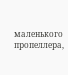маленького пропеллера,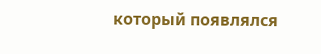который появлялся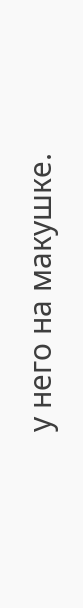у него на макушке.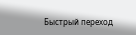Быстрый переход